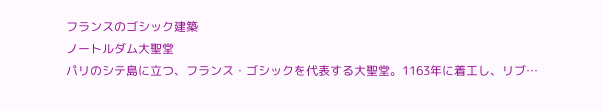フランスのゴシック建築
ノートルダム大聖堂
パリのシテ島に立つ、フランス・ゴシックを代表する大聖堂。1163年に着工し、リブ…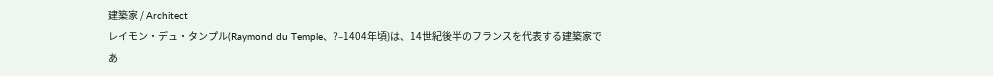建築家 / Architect
レイモン・デュ・タンプル(Raymond du Temple、?–1404年頃)は、14世紀後半のフランスを代表する建築家であ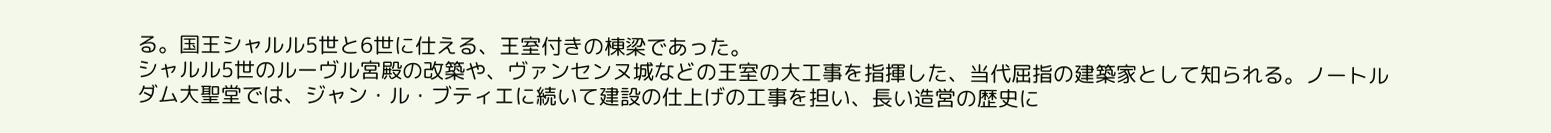る。国王シャルル5世と6世に仕える、王室付きの棟梁であった。
シャルル5世のルーヴル宮殿の改築や、ヴァンセンヌ城などの王室の大工事を指揮した、当代屈指の建築家として知られる。ノートルダム大聖堂では、ジャン・ル・ブティエに続いて建設の仕上げの工事を担い、長い造営の歴史に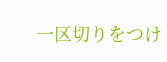一区切りをつけ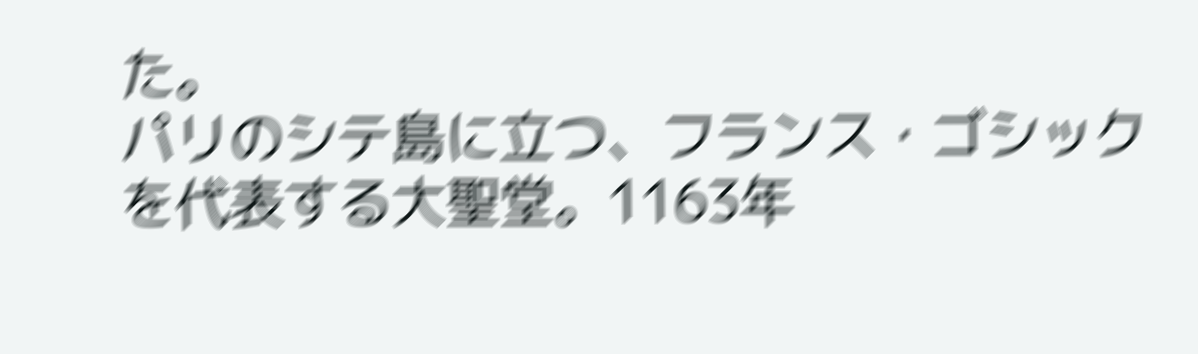た。
パリのシテ島に立つ、フランス・ゴシックを代表する大聖堂。1163年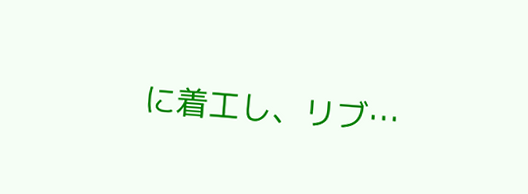に着工し、リブ…